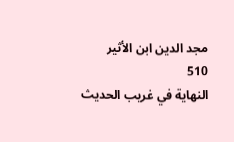مجد الدين ابن الأثير
510
النهاية في غريب الحديث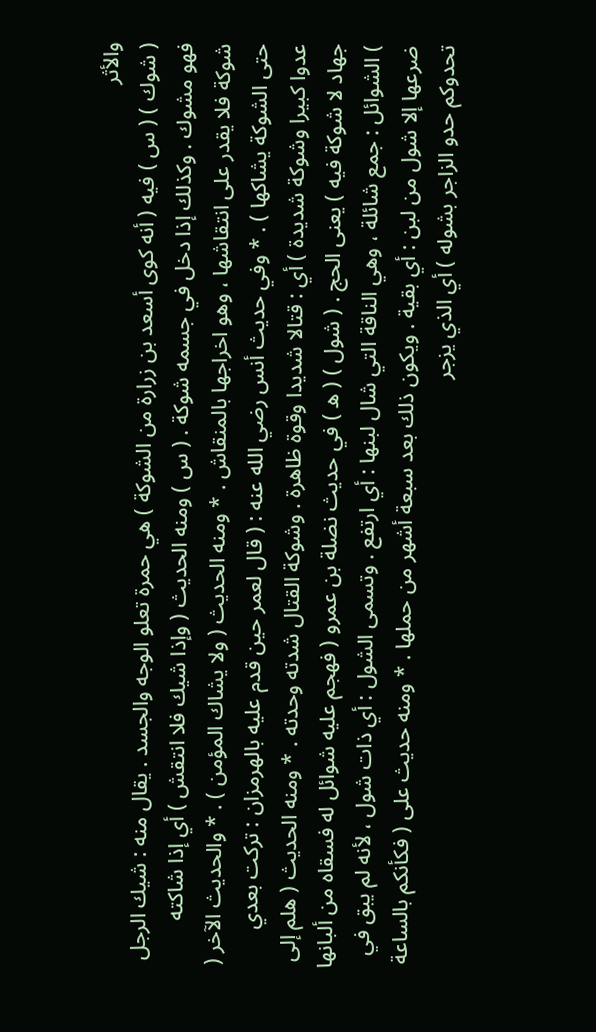والأثر
( شوك ) ( س ) فيه ( أنه كوى أسعد بن زرارة من الشوكة ) هي حمرة تعلو الوجه والجسد . يقال منه : شيك الرجل فهو مشوك . وكذلك إذا دخل في جسمه شوكة . ( س ) ومنه الحديث ( وإذا شيك فلا انتقش ) أي إذا شاكته شوكة فلا يقدر على انتقاشها ، وهو اخراجها بالمنقاش . * ومنه الحديث ( ولا يشاك المؤمن ) . * والحديث الآخر ( حتى الشوكة يشاكها ) . * وفي حديث أنس رضي الله عنه : ( قال لعمر حين قدم عليه بالهرمزان : تركت بعدي عدوا كبيرا وشوكة شديدة ) أي : قتالا شديدا وقوة ظاهرة . وشوكة القتال شدته وحدته . * ومنه الحديث ( هلم إلى جهاد لا شوكة فيه ) يعنى الحج . ( شول ) ( ه ) في حديث نضلة بن عمرو ( فهجم عليه شوائل له فسقاه من ألبانها ) الشوائل : جمع شائلة ، وهي الناقة التي شال لبنها : أي ارتفع . وتسمى الشول : أي ذات شول ، لأنه لم يبق في ضرعها إلا شول من لبن : أي بقية . ويكون ذلك بعد سبعة أشهر من حملها . * ومنه حديث على ( فكأنكم بالساعة تحدوكم حدو الزاجر بشوله ) أي الذي يزجر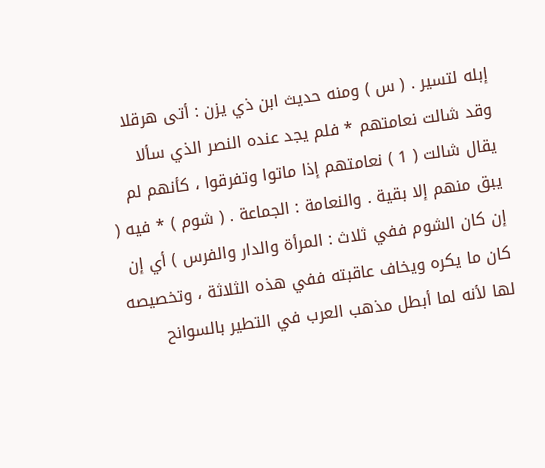إبله لتسير . ( س ) ومنه حديث ابن ذي يزن : أتى هرقلا وقد شالت نعامتهم * فلم يجد عنده النصر الذي سألا يقال شالت ( 1 ) نعامتهم إذا ماتوا وتفرقوا ، كأنهم لم يبق منهم إلا بقية . والنعامة : الجماعة . ( شوم ) * فيه ( إن كان الشوم ففي ثلاث : المرأة والدار والفرس ) أي إن كان ما يكره ويخاف عاقبته ففي هذه الثلاثة ، وتخصيصه لها لأنه لما أبطل مذهب العرب في التطير بالسوانح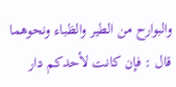والبوارح من الطير والظباء ونحوهما قال : فإن كانت لأحدكم دار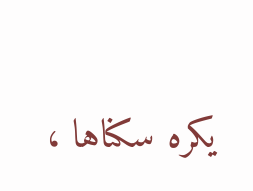يكره سكناها ،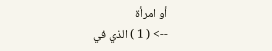أو امرأة
--> ( 1 ) الذي في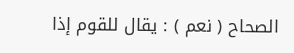الصحاح ( نعم ) : يقال للقوم إذا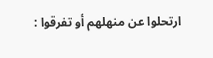ارتحلوا عن منهلهم أو تفرقوا :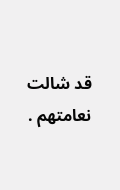قد شالت نعامتهم .